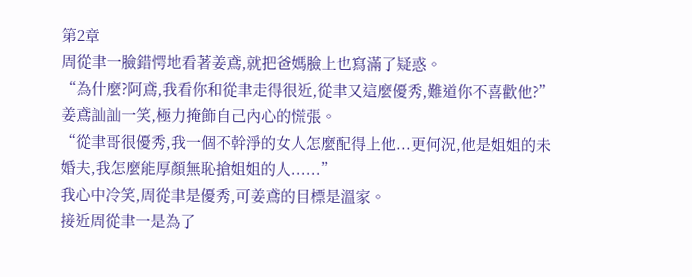第2章
周從聿一臉錯愕地看著姜鳶,就把爸媽臉上也寫滿了疑惑。
“為什麼?阿鳶,我看你和從聿走得很近,從聿又這麼優秀,難道你不喜歡他?”
姜鳶訕訕一笑,極力掩飾自己內心的慌張。
“從聿哥很優秀,我一個不幹淨的女人怎麼配得上他...更何況,他是姐姐的未婚夫,我怎麼能厚顏無恥搶姐姐的人......”
我心中冷笑,周從聿是優秀,可姜鳶的目標是溫家。
接近周從聿一是為了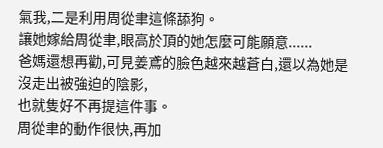氣我,二是利用周從聿這條舔狗。
讓她嫁給周從聿,眼高於頂的她怎麼可能願意......
爸媽還想再勸,可見姜鳶的臉色越來越蒼白,還以為她是沒走出被強迫的陰影,
也就隻好不再提這件事。
周從聿的動作很快,再加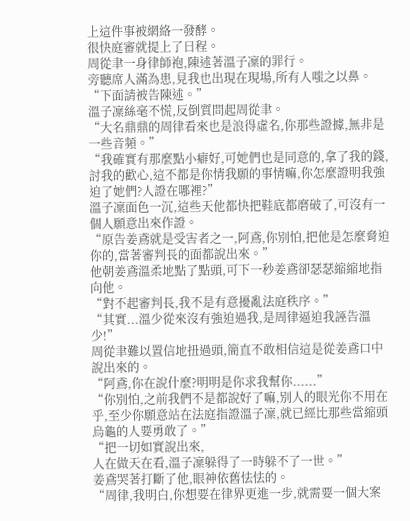上這件事被網絡一發酵。
很快庭審就提上了日程。
周從聿一身律師袍,陳述著溫子凜的罪行。
旁聽席人滿為患,見我也出現在現場,所有人嗤之以鼻。
“下面請被告陳述。”
溫子凜絲毫不慌,反倒質問起周從聿。
“大名鼎鼎的周律看來也是浪得虛名,你那些證據,無非是一些音頻。”
“我確實有那麼點小癖好,可她們也是同意的,拿了我的錢,討我的歡心,這不都是你情我願的事情嘛,你怎麼證明我強迫了她們?人證在哪裡?”
溫子凜面色一沉,這些天他都快把鞋底都磨破了,可沒有一個人願意出來作證。
“原告姜鳶就是受害者之一,阿鳶,你別怕,把他是怎麼脅迫你的,當著審判長的面都說出來。”
他朝姜鳶溫柔地點了點頭,可下一秒姜鳶卻瑟瑟縮縮地指向他。
“對不起審判長,我不是有意擾亂法庭秩序。”
“其實...溫少從來沒有強迫過我,是周律逼迫我誣告溫少!”
周從聿難以置信地扭過頭,簡直不敢相信這是從姜鳶口中說出來的。
“阿鳶,你在說什麼?明明是你求我幫你......”
“你別怕,之前我們不是都說好了嘛,別人的眼光你不用在乎,至少你願意站在法庭指證溫子凜,就已經比那些當縮頭烏龜的人要勇敢了。”
“把一切如實說出來,
人在做天在看,溫子凜躲得了一時躲不了一世。”
姜鳶哭著打斷了他,眼神依舊怯怯的。
“周律,我明白,你想要在律界更進一步,就需要一個大案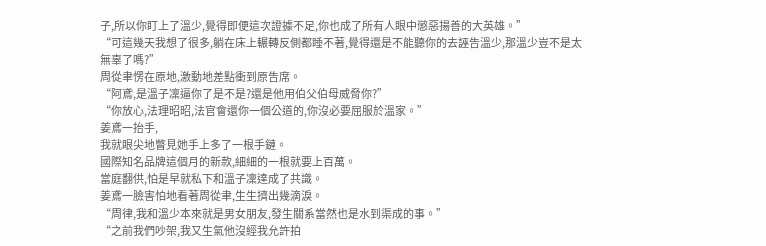子,所以你盯上了溫少,覺得即便這次證據不足,你也成了所有人眼中懲惡揚善的大英雄。”
“可這幾天我想了很多,躺在床上輾轉反側都睡不著,覺得還是不能聽你的去誣告溫少,那溫少豈不是太無辜了嗎?”
周從聿愣在原地,激動地差點衝到原告席。
“阿鳶,是溫子凜逼你了是不是?還是他用伯父伯母威脅你?”
“你放心,法理昭昭,法官會還你一個公道的,你沒必要屈服於溫家。”
姜鳶一抬手,
我就眼尖地瞥見她手上多了一根手鏈。
國際知名品牌這個月的新款,細細的一根就要上百萬。
當庭翻供,怕是早就私下和溫子凜達成了共識。
姜鳶一臉害怕地看著周從聿,生生擠出幾滴淚。
“周律,我和溫少本來就是男女朋友,發生關系當然也是水到渠成的事。”
“之前我們吵架,我又生氣他沒經我允許拍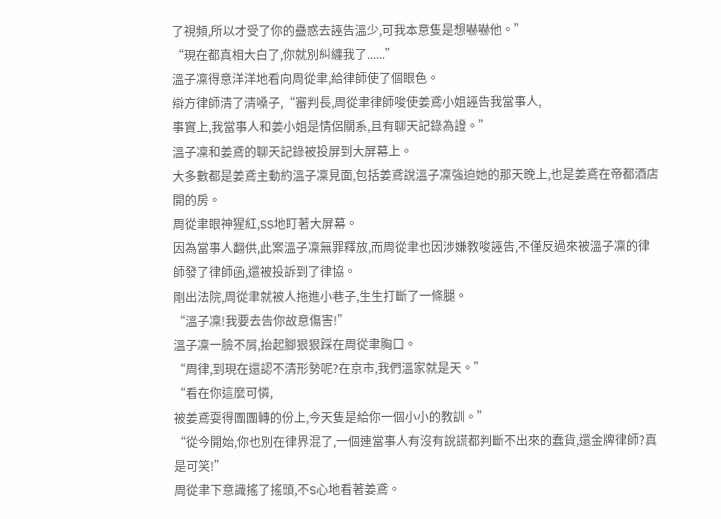了視頻,所以才受了你的蠱惑去誣告溫少,可我本意隻是想嚇嚇他。”
“現在都真相大白了,你就別糾纏我了......”
溫子凜得意洋洋地看向周從聿,給律師使了個眼色。
辯方律師清了清嗓子,“審判長,周從聿律師唆使姜鳶小姐誣告我當事人,
事實上,我當事人和姜小姐是情侶關系,且有聊天記錄為證。”
溫子凜和姜鳶的聊天記錄被投屏到大屏幕上。
大多數都是姜鳶主動約溫子凜見面,包括姜鳶說溫子凜強迫她的那天晚上,也是姜鳶在帝都酒店開的房。
周從聿眼神猩紅,SS地盯著大屏幕。
因為當事人翻供,此案溫子凜無罪釋放,而周從聿也因涉嫌教唆誣告,不僅反過來被溫子凜的律師發了律師函,還被投訴到了律協。
剛出法院,周從聿就被人拖進小巷子,生生打斷了一條腿。
“溫子凜!我要去告你故意傷害!”
溫子凜一臉不屑,抬起腳狠狠踩在周從聿胸口。
“周律,到現在還認不清形勢呢?在京市,我們溫家就是天。”
“看在你這麼可憐,
被姜鳶耍得團團轉的份上,今天隻是給你一個小小的教訓。”
“從今開始,你也別在律界混了,一個連當事人有沒有說謊都判斷不出來的蠢貨,還金牌律師?真是可笑!”
周從聿下意識搖了搖頭,不S心地看著姜鳶。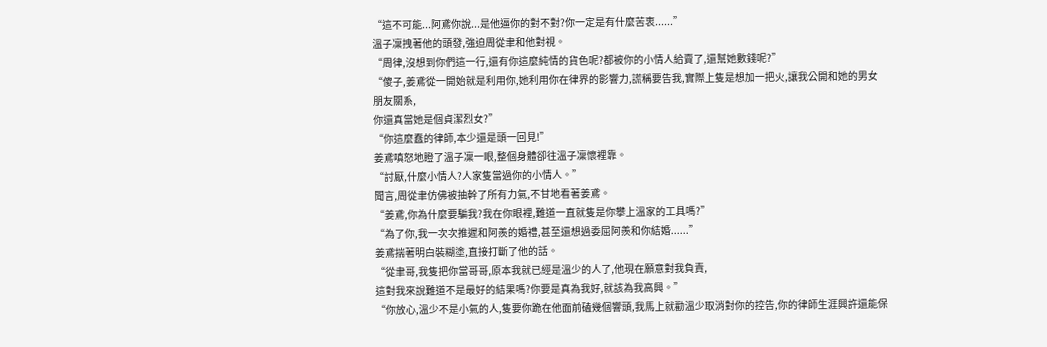“這不可能...阿鳶你說...是他逼你的對不對?你一定是有什麼苦衷......”
溫子凜拽著他的頭發,強迫周從聿和他對視。
“周律,沒想到你們這一行,還有你這麼純情的貨色呢?都被你的小情人給賣了,還幫她數錢呢?”
“傻子,姜鳶從一開始就是利用你,她利用你在律界的影響力,謊稱要告我,實際上隻是想加一把火,讓我公開和她的男女朋友關系,
你還真當她是個貞潔烈女?”
“你這麼蠢的律師,本少還是頭一回見!”
姜鳶嗔怒地瞪了溫子凜一眼,整個身體卻往溫子凜懷裡靠。
“討厭,什麼小情人?人家隻當過你的小情人。”
聞言,周從聿仿佛被抽幹了所有力氣,不甘地看著姜鳶。
“姜鳶,你為什麼要騙我?我在你眼裡,難道一直就隻是你攀上溫家的工具嗎?”
“為了你,我一次次推遲和阿羨的婚禮,甚至還想過委屈阿羨和你結婚......”
姜鳶揣著明白裝糊塗,直接打斷了他的話。
“從聿哥,我隻把你當哥哥,原本我就已經是溫少的人了,他現在願意對我負責,
這對我來說難道不是最好的結果嗎?你要是真為我好,就該為我高興。”
“你放心,溫少不是小氣的人,隻要你跪在他面前磕幾個響頭,我馬上就勸溫少取消對你的控告,你的律師生涯興許還能保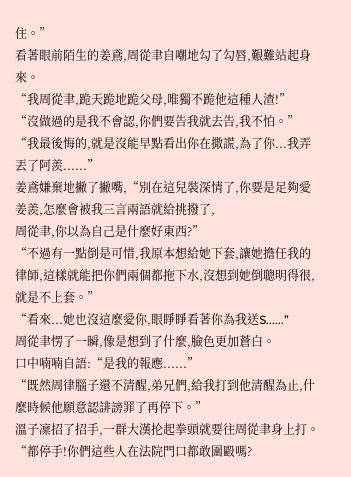住。”
看著眼前陌生的姜鳶,周從聿自嘲地勾了勾唇,艱難站起身來。
“我周從聿,跪天跪地跪父母,唯獨不跪他這種人渣!”
“沒做過的是我不會認,你們要告我就去告,我不怕。”
“我最後悔的,就是沒能早點看出你在撒謊,為了你...我弄丟了阿羨......”
姜鳶嫌棄地撇了撇嘴,“別在這兒裝深情了,你要是足夠愛姜羨,怎麼會被我三言兩語就給挑撥了,
周從聿,你以為自己是什麼好東西?”
“不過有一點倒是可惜,我原本想給她下套,讓她擔任我的律師,這樣就能把你們兩個都拖下水,沒想到她倒聰明得很,就是不上套。”
“看來...她也沒這麼愛你,眼睜睜看著你為我送S......”
周從聿愣了一瞬,像是想到了什麼,臉色更加蒼白。
口中喃喃自語:“是我的報應......”
“既然周律腦子還不清醒,弟兄們,給我打到他清醒為止,什麼時候他願意認誹謗罪了再停下。”
溫子凜招了招手,一群大漢抡起拳頭就要往周從聿身上打。
“都停手!你們這些人在法院門口都敢圍毆嗎?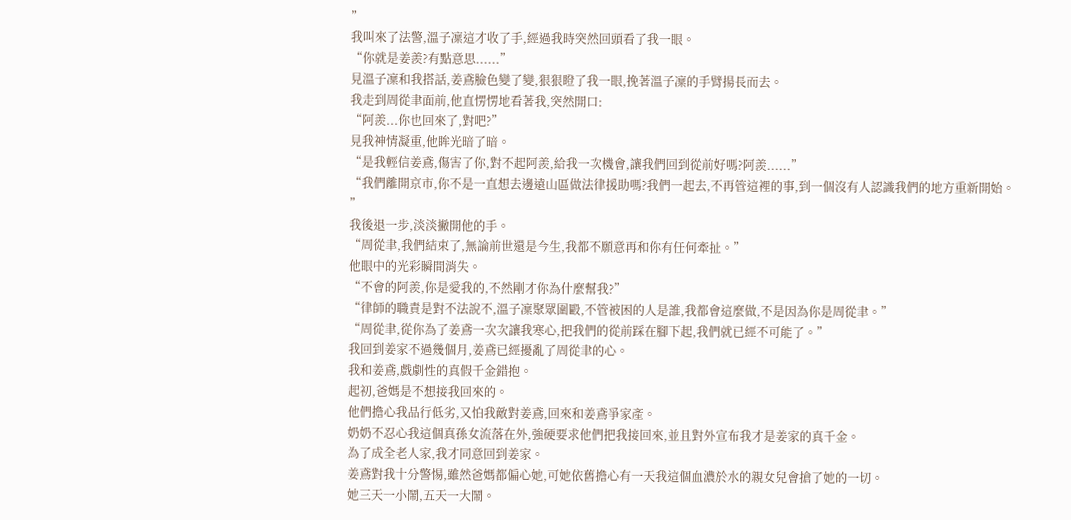”
我叫來了法警,溫子凜這才收了手,經過我時突然回頭看了我一眼。
“你就是姜羨?有點意思......”
見溫子凜和我搭話,姜鳶臉色變了變,狠狠瞪了我一眼,挽著溫子凜的手臂揚長而去。
我走到周從聿面前,他直愣愣地看著我,突然開口:
“阿羨...你也回來了,對吧?”
見我神情凝重,他眸光暗了暗。
“是我輕信姜鳶,傷害了你,對不起阿羨,給我一次機會,讓我們回到從前好嗎?阿羨......”
“我們離開京市,你不是一直想去邊遠山區做法律援助嗎?我們一起去,不再管這裡的事,到一個沒有人認識我們的地方重新開始。
”
我後退一步,淡淡撇開他的手。
“周從聿,我們結束了,無論前世還是今生,我都不願意再和你有任何牽扯。”
他眼中的光彩瞬間消失。
“不會的阿羨,你是愛我的,不然剛才你為什麼幫我?”
“律師的職責是對不法說不,溫子凜聚眾圍毆,不管被困的人是誰,我都會這麼做,不是因為你是周從聿。”
“周從聿,從你為了姜鳶一次次讓我寒心,把我們的從前踩在腳下起,我們就已經不可能了。”
我回到姜家不過幾個月,姜鳶已經擾亂了周從聿的心。
我和姜鳶,戲劇性的真假千金錯抱。
起初,爸媽是不想接我回來的。
他們擔心我品行低劣,又怕我敵對姜鳶,回來和姜鳶爭家產。
奶奶不忍心我這個真孫女流落在外,強硬要求他們把我接回來,並且對外宣布我才是姜家的真千金。
為了成全老人家,我才同意回到姜家。
姜鳶對我十分警惕,雖然爸媽都偏心她,可她依舊擔心有一天我這個血濃於水的親女兒會搶了她的一切。
她三天一小鬧,五天一大鬧。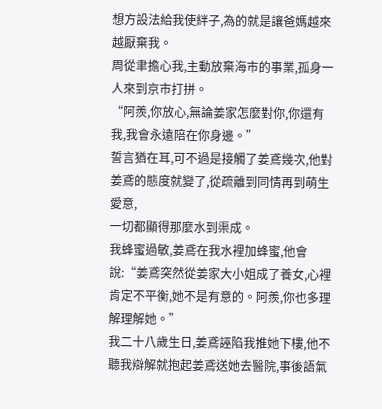想方設法給我使絆子,為的就是讓爸媽越來越厭棄我。
周從聿擔心我,主動放棄海市的事業,孤身一人來到京市打拼。
“阿羨,你放心,無論姜家怎麼對你,你還有我,我會永遠陪在你身邊。”
誓言猶在耳,可不過是接觸了姜鳶幾次,他對姜鳶的態度就變了,從疏離到同情再到萌生愛意,
一切都顯得那麼水到渠成。
我蜂蜜過敏,姜鳶在我水裡加蜂蜜,他會說:“姜鳶突然從姜家大小姐成了養女,心裡肯定不平衡,她不是有意的。阿羨,你也多理解理解她。”
我二十八歲生日,姜鳶誣陷我推她下樓,他不聽我辯解就抱起姜鳶送她去醫院,事後語氣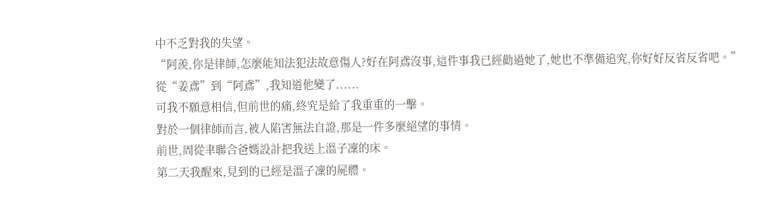中不乏對我的失望。
“阿羨,你是律師,怎麼能知法犯法故意傷人?好在阿鳶沒事,這件事我已經勸過她了,她也不準備追究,你好好反省反省吧。”
從“姜鳶”到“阿鳶”,我知道他變了......
可我不願意相信,但前世的痛,終究是給了我重重的一擊。
對於一個律師而言,被人陷害無法自證,那是一件多麼絕望的事情。
前世,周從聿聯合爸媽設計把我送上溫子凜的床。
第二天我醒來,見到的已經是溫子凜的屍體。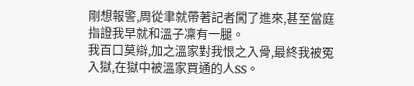剛想報警,周從聿就帶著記者闖了進來,甚至當庭指證我早就和溫子凜有一腿。
我百口莫辯,加之溫家對我恨之入骨,最終我被冤入獄,在獄中被溫家買通的人SS。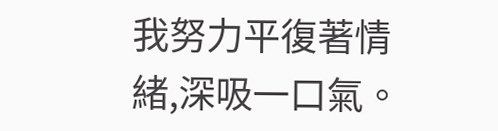我努力平復著情緒,深吸一口氣。